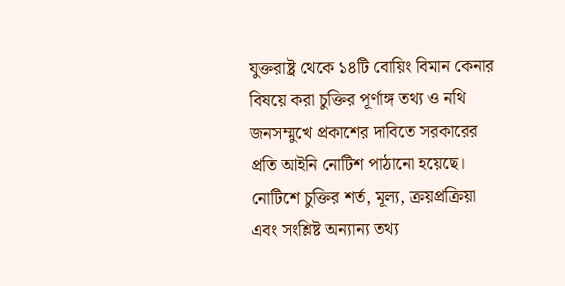যুক্তরাষ্ট্র থেকে ১৪টি বোয়িং বিমান কেনার বিষয়ে করা চুক্তির পূর্ণাঙ্গ তথ্য ও নথি জনসম্মুখে প্রকাশের দাবিতে সরকারের প্রতি আইনি নোটিশ পাঠানো হয়েছে। নোটিশে চুক্তির শর্ত, মূল্য, ক্রয়প্রক্রিয়া এবং সংশ্লিষ্ট অন্যান্য তথ্য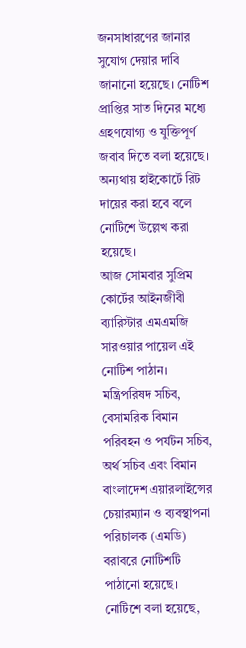জনসাধারণের জানার সুযোগ দেয়ার দাবি জানানো হয়েছে। নোটিশ প্রাপ্তির সাত দিনের মধ্যে গ্রহণযোগ্য ও যুক্তিপূর্ণ জবাব দিতে বলা হয়েছে। অন্যথায় হাইকোর্টে রিট দায়ের করা হবে বলে নোটিশে উল্লেখ করা হয়েছে।
আজ সোমবার সুপ্রিম কোর্টের আইনজীবী ব্যারিস্টার এমএমজি সারওয়ার পায়েল এই নোটিশ পাঠান। মন্ত্রিপরিষদ সচিব, বেসামরিক বিমান পরিবহন ও পর্যটন সচিব, অর্থ সচিব এবং বিমান বাংলাদেশ এয়ারলাইন্সের চেয়ারম্যান ও ব্যবস্থাপনা পরিচালক (এমডি) বরাবরে নোটিশটি পাঠানো হয়েছে।
নোটিশে বলা হয়েছে,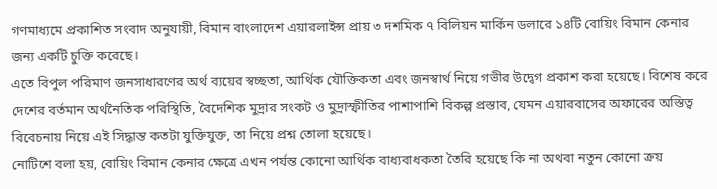গণমাধ্যমে প্রকাশিত সংবাদ অনুযায়ী, বিমান বাংলাদেশ এয়ারলাইন্স প্রায় ৩ দশমিক ৭ বিলিয়ন মার্কিন ডলারে ১৪টি বোয়িং বিমান কেনার জন্য একটি চুক্তি করেছে।
এতে বিপুল পরিমাণ জনসাধারণের অর্থ ব্যয়ের স্বচ্ছতা, আর্থিক যৌক্তিকতা এবং জনস্বার্থ নিয়ে গভীর উদ্বেগ প্রকাশ করা হয়েছে। বিশেষ করে দেশের বর্তমান অর্থনৈতিক পরিস্থিতি, বৈদেশিক মুদ্রার সংকট ও মুদ্রাস্ফীতির পাশাপাশি বিকল্প প্রস্তাব, যেমন এয়ারবাসের অফারের অস্তিত্ব বিবেচনায় নিয়ে এই সিদ্ধান্ত কতটা যুক্তিযুক্ত, তা নিয়ে প্রশ্ন তোলা হয়েছে।
নোটিশে বলা হয়, বোয়িং বিমান কেনার ক্ষেত্রে এখন পর্যন্ত কোনো আর্থিক বাধ্যবাধকতা তৈরি হয়েছে কি না অথবা নতুন কোনো ক্রয়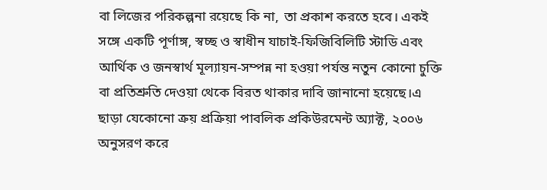বা লিজের পরিকল্পনা রয়েছে কি না, তা প্রকাশ করতে হবে। একই সঙ্গে একটি পূর্ণাঙ্গ, স্বচ্ছ ও স্বাধীন যাচাই-ফিজিবিলিটি স্টাডি এবং আর্থিক ও জনস্বার্থ মূল্যায়ন-সম্পন্ন না হওয়া পর্যন্ত নতুন কোনো চুক্তি বা প্রতিশ্রুতি দেওয়া থেকে বিরত থাকার দাবি জানানো হয়েছে।এ ছাড়া যেকোনো ক্রয় প্রক্রিয়া পাবলিক প্রকিউরমেন্ট অ্যাক্ট, ২০০৬ অনুসরণ করে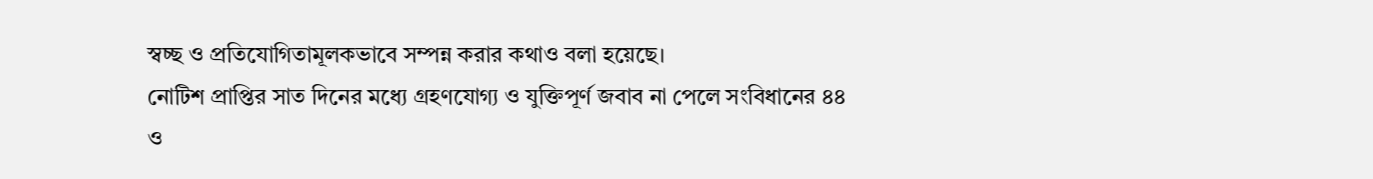স্বচ্ছ ও প্রতিযোগিতামূলকভাবে সম্পন্ন করার কথাও বলা হয়েছে।
নোটিশ প্রাপ্তির সাত দিনের মধ্যে গ্রহণযোগ্য ও যুক্তিপূর্ণ জবাব না পেলে সংবিধানের ৪৪ ও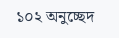১০২ অনুচ্ছেদ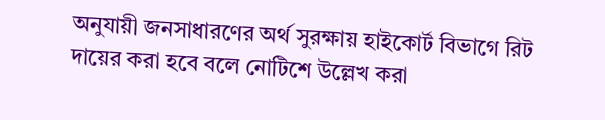অনুযায়ী জনসাধারণের অর্থ সুরক্ষায় হাইকোর্ট বিভাগে রিট দায়ের করা হবে বলে নোটিশে উল্লেখ করা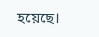হয়েছে।